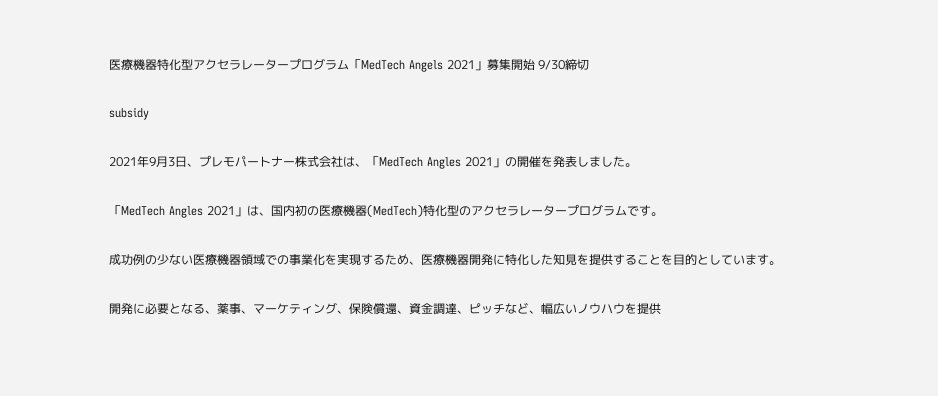医療機器特化型アクセラレータープログラム「MedTech Angels 2021」募集開始 9/30締切

subsidy

2021年9月3日、プレモパートナー株式会社は、「MedTech Angles 2021」の開催を発表しました。

「MedTech Angles 2021」は、国内初の医療機器(MedTech)特化型のアクセラレータープログラムです。

成功例の少ない医療機器領域での事業化を実現するため、医療機器開発に特化した知見を提供することを目的としています。

開発に必要となる、薬事、マーケティング、保険償還、資金調達、ピッチなど、幅広いノウハウを提供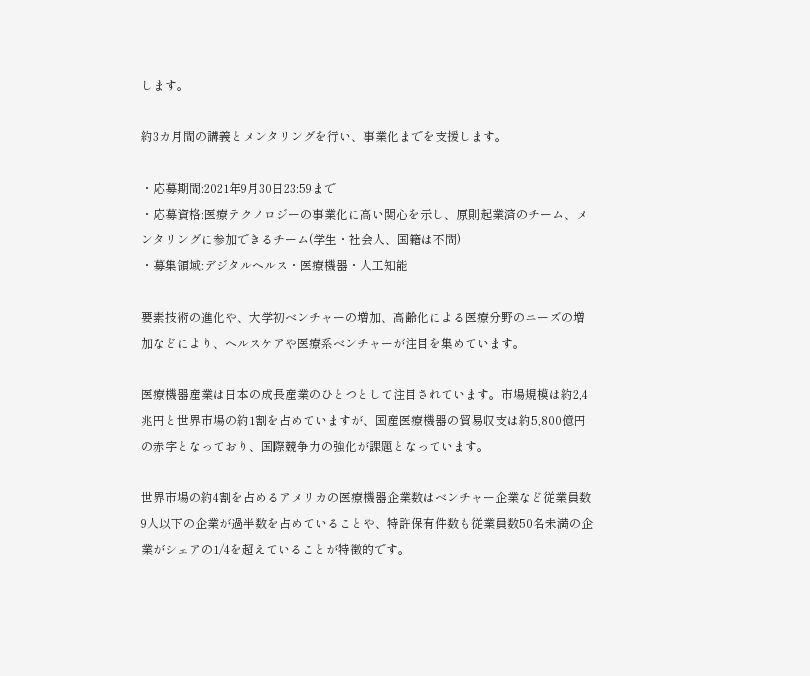します。

約3カ月間の講義とメンタリングを行い、事業化までを支援します。

・応募期間:2021年9月30日23:59まで
・応募資格:医療テクノロジーの事業化に高い関心を示し、原則起業済のチーム、メンタリングに参加できるチーム(学生・社会人、国籍は不問)
・募集領域:デジタルヘルス・医療機器・人工知能

要素技術の進化や、大学初ベンチャーの増加、高齢化による医療分野のニーズの増加などにより、ヘルスケアや医療系ベンチャーが注目を集めています。

医療機器産業は日本の成長産業のひとつとして注目されています。市場規模は約2,4兆円と世界市場の約1割を占めていますが、国産医療機器の貿易収支は約5,800億円の赤字となっており、国際競争力の強化が課題となっています。

世界市場の約4割を占めるアメリカの医療機器企業数はベンチャー企業など従業員数9人以下の企業が過半数を占めていることや、特許保有件数も従業員数50名未満の企業がシェアの1/4を超えていることが特徴的です。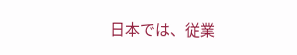日本では、従業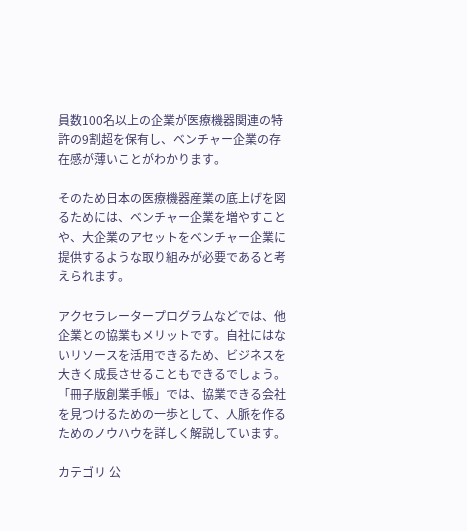員数100名以上の企業が医療機器関連の特許の9割超を保有し、ベンチャー企業の存在感が薄いことがわかります。

そのため日本の医療機器産業の底上げを図るためには、ベンチャー企業を増やすことや、大企業のアセットをベンチャー企業に提供するような取り組みが必要であると考えられます。

アクセラレータープログラムなどでは、他企業との協業もメリットです。自社にはないリソースを活用できるため、ビジネスを大きく成長させることもできるでしょう。「冊子版創業手帳」では、協業できる会社を見つけるための一歩として、人脈を作るためのノウハウを詳しく解説しています。

カテゴリ 公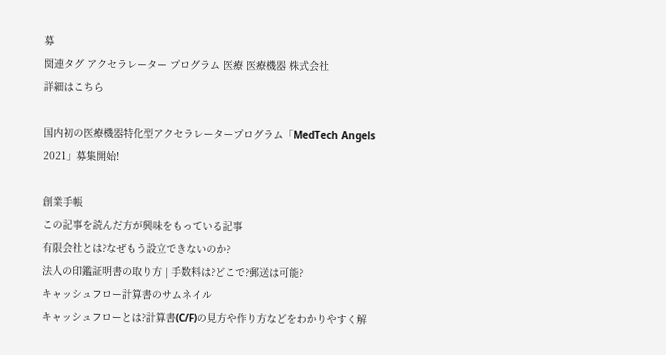募
関連タグ アクセラレーター プログラム 医療 医療機器 株式会社
詳細はこちら

国内初の医療機器特化型アクセラレータープログラム「MedTech Angels 2021」募集開始!

創業手帳
この記事を読んだ方が興味をもっている記事
有限会社とは?なぜもう設立できないのか?
法人の印鑑証明書の取り方 | 手数料は?どこで?郵送は可能?
キャッシュフロー計算書のサムネイル
キャッシュフローとは?計算書(C/F)の見方や作り方などをわかりやすく解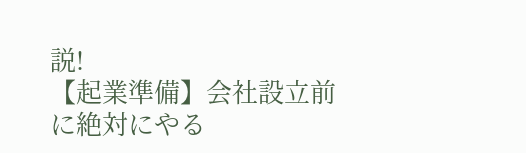説!
【起業準備】会社設立前に絶対にやる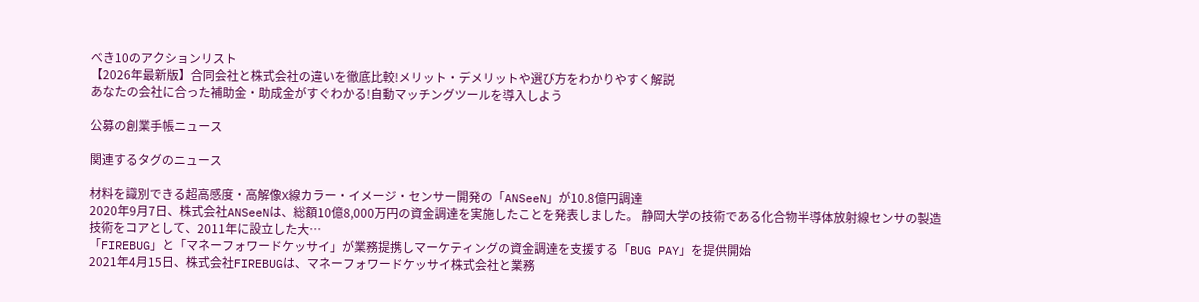べき10のアクションリスト
【2026年最新版】合同会社と株式会社の違いを徹底比較!メリット・デメリットや選び方をわかりやすく解説
あなたの会社に合った補助金・助成金がすぐわかる!自動マッチングツールを導入しよう

公募の創業手帳ニュース

関連するタグのニュース

材料を識別できる超高感度・高解像X線カラー・イメージ・センサー開発の「ANSeeN」が10.8億円調達
2020年9月7日、株式会社ANSeeNは、総額10億8,000万円の資金調達を実施したことを発表しました。 静岡大学の技術である化合物半導体放射線センサの製造技術をコアとして、2011年に設立した大…
「FIREBUG」と「マネーフォワードケッサイ」が業務提携しマーケティングの資金調達を支援する「BUG PAY」を提供開始
2021年4月15日、株式会社FIREBUGは、マネーフォワードケッサイ株式会社と業務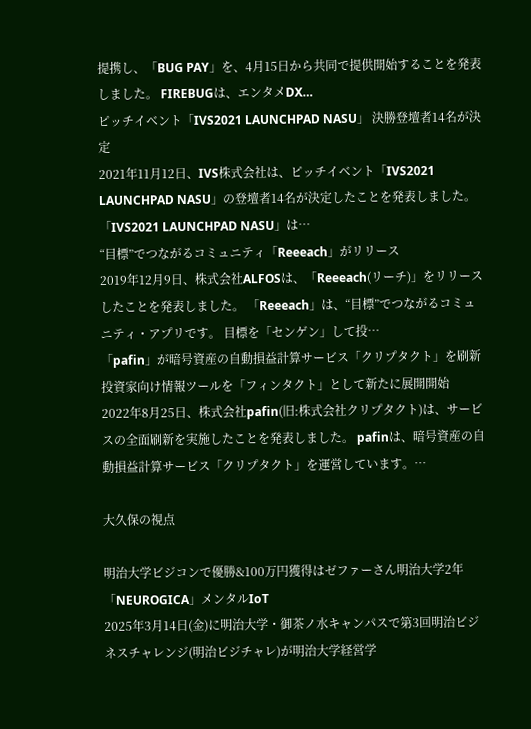提携し、「BUG PAY」を、4月15日から共同で提供開始することを発表しました。 FIREBUGは、エンタメDX…
ピッチイベント「IVS2021 LAUNCHPAD NASU」 決勝登壇者14名が決定
2021年11月12日、IVS株式会社は、ピッチイベント「IVS2021 LAUNCHPAD NASU」の登壇者14名が決定したことを発表しました。 「IVS2021 LAUNCHPAD NASU」は…
“目標”でつながるコミュニティ「Reeeach」がリリース
2019年12月9日、株式会社ALFOSは、「Reeeach(リーチ)」をリリースしたことを発表しました。 「Reeeach」は、“目標”でつながるコミュニティ・アプリです。 目標を「センゲン」して投…
「pafin」が暗号資産の自動損益計算サービス「クリプタクト」を刷新 投資家向け情報ツールを「フィンタクト」として新たに展開開始
2022年8月25日、株式会社pafin(旧:株式会社クリプタクト)は、サービスの全面刷新を実施したことを発表しました。 pafinは、暗号資産の自動損益計算サービス「クリプタクト」を運営しています。…

大久保の視点

明治大学ビジコンで優勝&100万円獲得はゼファーさん明治大学2年「NEUROGICA」メンタルIoT
2025年3月14日(金)に明治大学・御茶ノ水キャンパスで第3回明治ビジネスチャレンジ(明治ビジチャレ)が明治大学経営学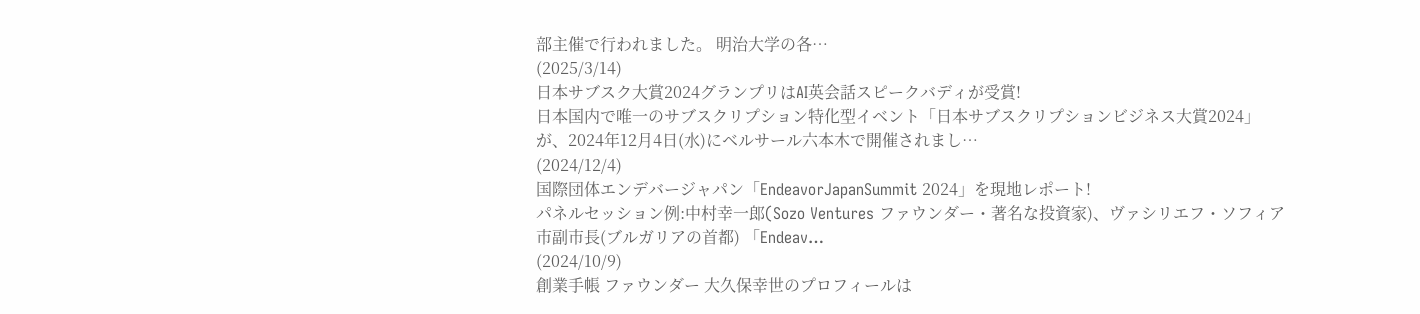部主催で行われました。 明治大学の各…
(2025/3/14)
日本サブスク大賞2024グランプリはAI英会話スピークバディが受賞!
日本国内で唯一のサブスクリプション特化型イベント「日本サブスクリプションビジネス大賞2024」が、2024年12月4日(水)にベルサール六本木で開催されまし…
(2024/12/4)
国際団体エンデバージャパン「EndeavorJapanSummit 2024」を現地レポート!
パネルセッション例:中村幸一郎(Sozo Ventures ファウンダー・著名な投資家)、ヴァシリエフ・ソフィア市副市長(ブルガリアの首都) 「Endeav…
(2024/10/9)
創業手帳 ファウンダー 大久保幸世のプロフィールは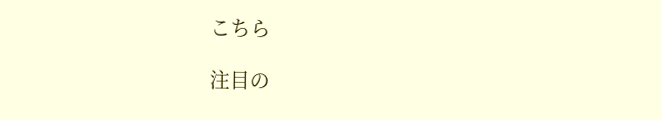こちら

注目の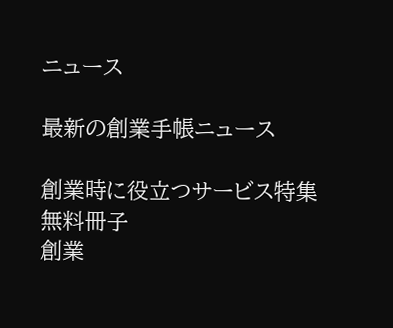ニュース

最新の創業手帳ニュース

創業時に役立つサービス特集
無料冊子
創業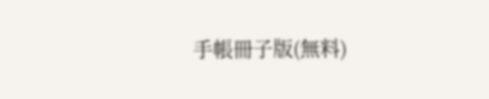手帳冊子版(無料)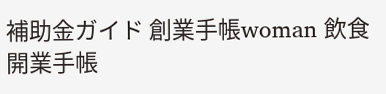補助金ガイド 創業手帳woman 飲食開業手帳